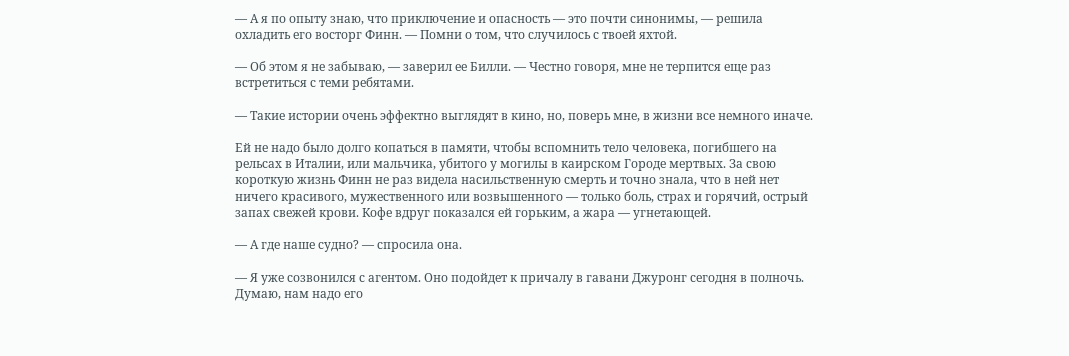— А я по опыту знаю, что приключение и опасность — это почти синонимы, — решила охладить его восторг Финн. — Помни о том, что случилось с твоей яхтой.

— Об этом я не забываю, — заверил ее Билли. — Честно говоря, мне не терпится еще раз встретиться с теми ребятами.

— Такие истории очень эффектно выглядят в кино, но, поверь мне, в жизни все немного иначе.

Ей не надо было долго копаться в памяти, чтобы вспомнить тело человека, погибшего на рельсах в Италии, или мальчика, убитого у могилы в каирском Городе мертвых. За свою короткую жизнь Финн не раз видела насильственную смерть и точно знала, что в ней нет ничего красивого, мужественного или возвышенного — только боль, страх и горячий, острый запах свежей крови. Кофе вдруг показался ей горьким, а жара — угнетающей.

— А где наше судно? — спросила она.

— Я уже созвонился с агентом. Оно подойдет к причалу в гавани Джуронг сегодня в полночь. Думаю, нам надо его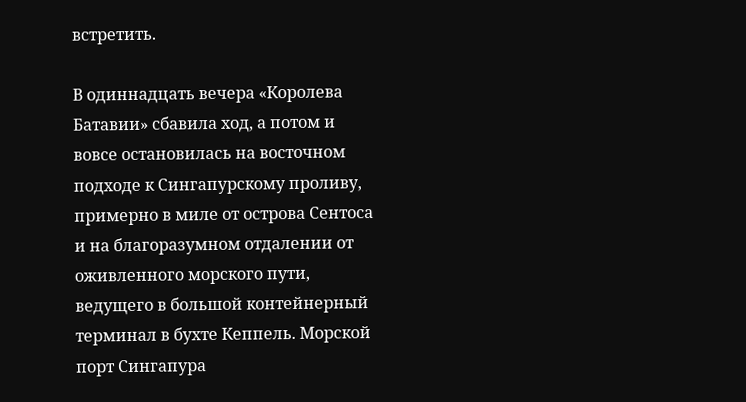встретить.

В одиннадцать вечера «Королева Батавии» сбавила ход, а потом и вовсе остановилась на восточном подходе к Сингапурскому проливу, примерно в миле от острова Сентоса и на благоразумном отдалении от оживленного морского пути, ведущего в большой контейнерный терминал в бухте Кеппель. Морской порт Сингапура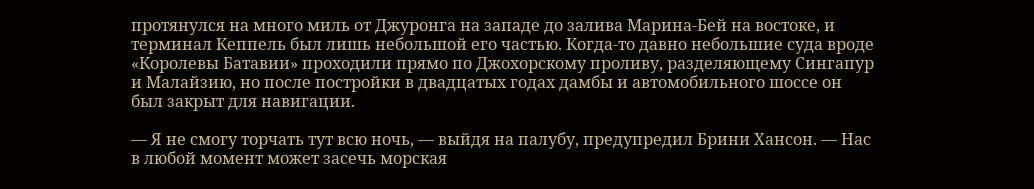протянулся на много миль от Джуронга на западе до залива Марина-Бей на востоке, и терминал Кеппель был лишь небольшой его частью. Когда-то давно небольшие суда вроде «Королевы Батавии» проходили прямо по Джохорскому проливу, разделяющему Сингапур и Малайзию, но после постройки в двадцатых годах дамбы и автомобильного шоссе он был закрыт для навигации.

— Я не смогу торчать тут всю ночь, — выйдя на палубу, предупредил Брини Хансон. — Нас в любой момент может засечь морская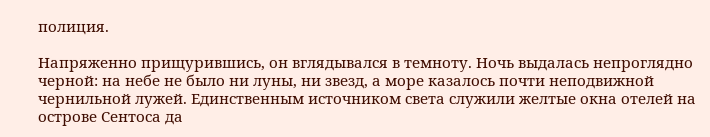полиция.

Напряженно прищурившись, он вглядывался в темноту. Ночь выдалась непроглядно черной: на небе не было ни луны, ни звезд, а море казалось почти неподвижной чернильной лужей. Единственным источником света служили желтые окна отелей на острове Сентоса да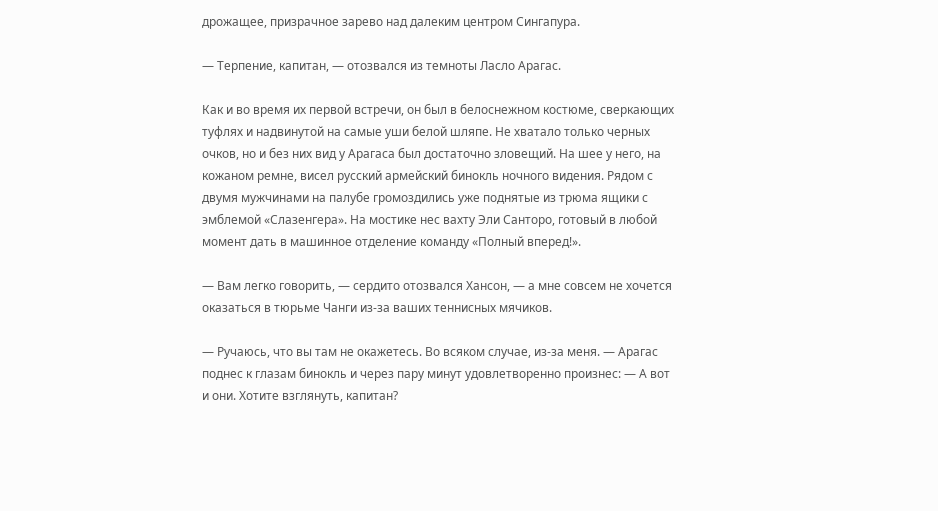дрожащее, призрачное зарево над далеким центром Сингапура.

— Терпение, капитан, — отозвался из темноты Ласло Арагас.

Как и во время их первой встречи, он был в белоснежном костюме, сверкающих туфлях и надвинутой на самые уши белой шляпе. Не хватало только черных очков, но и без них вид у Арагаса был достаточно зловещий. На шее у него, на кожаном ремне, висел русский армейский бинокль ночного видения. Рядом с двумя мужчинами на палубе громоздились уже поднятые из трюма ящики с эмблемой «Слазенгера». На мостике нес вахту Эли Санторо, готовый в любой момент дать в машинное отделение команду «Полный вперед!».

— Вам легко говорить, — сердито отозвался Хансон, — а мне совсем не хочется оказаться в тюрьме Чанги из-за ваших теннисных мячиков.

— Ручаюсь, что вы там не окажетесь. Во всяком случае, из-за меня. — Арагас поднес к глазам бинокль и через пару минут удовлетворенно произнес: — А вот и они. Хотите взглянуть, капитан?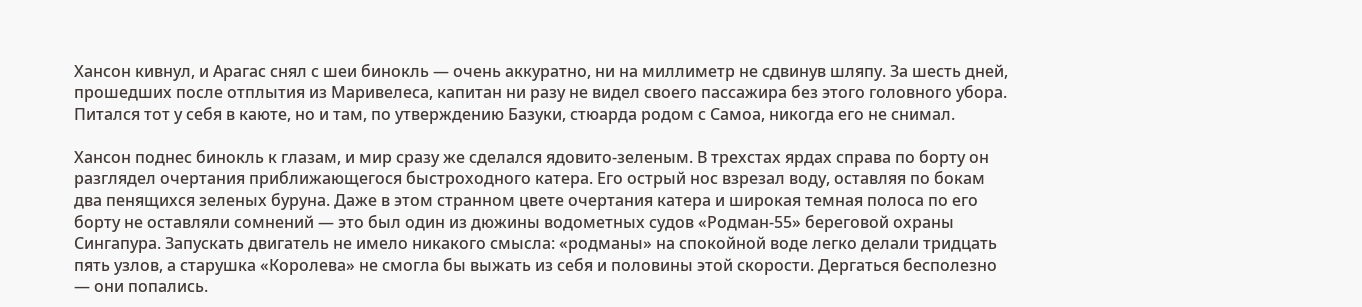Хансон кивнул, и Арагас снял с шеи бинокль — очень аккуратно, ни на миллиметр не сдвинув шляпу. За шесть дней, прошедших после отплытия из Маривелеса, капитан ни разу не видел своего пассажира без этого головного убора. Питался тот у себя в каюте, но и там, по утверждению Базуки, стюарда родом с Самоа, никогда его не снимал.

Хансон поднес бинокль к глазам, и мир сразу же сделался ядовито-зеленым. В трехстах ярдах справа по борту он разглядел очертания приближающегося быстроходного катера. Его острый нос взрезал воду, оставляя по бокам два пенящихся зеленых буруна. Даже в этом странном цвете очертания катера и широкая темная полоса по его борту не оставляли сомнений — это был один из дюжины водометных судов «Родман-55» береговой охраны Сингапура. Запускать двигатель не имело никакого смысла: «родманы» на спокойной воде легко делали тридцать пять узлов, а старушка «Королева» не смогла бы выжать из себя и половины этой скорости. Дергаться бесполезно — они попались.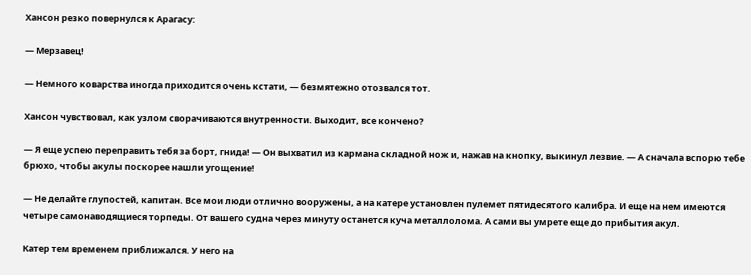Хансон резко повернулся к Арагасу:

— Мерзавец!

— Немного коварства иногда приходится очень кстати, — безмятежно отозвался тот.

Хансон чувствовал, как узлом сворачиваются внутренности. Выходит, все кончено?

— Я еще успею переправить тебя за борт, гнида! — Он выхватил из кармана складной нож и, нажав на кнопку, выкинул лезвие. — А сначала вспорю тебе брюхо, чтобы акулы поскорее нашли угощение!

— Не делайте глупостей, капитан. Все мои люди отлично вооружены, а на катере установлен пулемет пятидесятого калибра. И еще на нем имеются четыре самонаводящиеся торпеды. От вашего судна через минуту останется куча металлолома. А сами вы умрете еще до прибытия акул.

Катер тем временем приближался. У него на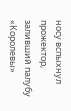носу вспыхнул прожектор, заливший палубу «Королевы»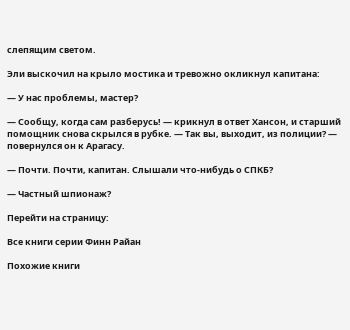слепящим светом.

Эли выскочил на крыло мостика и тревожно окликнул капитана:

— У нас проблемы, мастер?

— Сообщу, когда сам разберусь! — крикнул в ответ Хансон, и старший помощник снова скрылся в рубке. — Так вы, выходит, из полиции? — повернулся он к Арагасу.

— Почти. Почти, капитан. Слышали что-нибудь о СПКБ?

— Частный шпионаж?

Перейти на страницу:

Все книги серии Финн Райан

Похожие книги